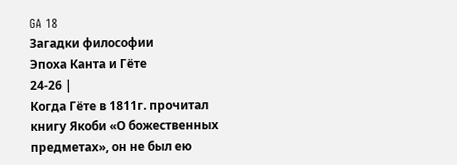GA 18
Загадки философии
Эпоха Канта и Гёте
24-26 |
Когда Гёте в 1811г. прочитал книгу Якоби «О божественных предметах», он не был ею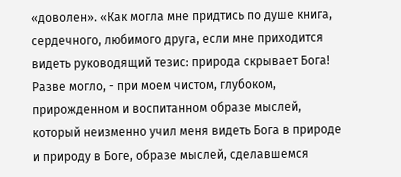«доволен». «Как могла мне придтись по душе книга, сердечного, любимого друга, если мне приходится видеть руководящий тезис: природа скрывает Бога! Разве могло, - при моем чистом, глубоком, прирожденном и воспитанном образе мыслей, который неизменно учил меня видеть Бога в природе и природу в Боге, образе мыслей, сделавшемся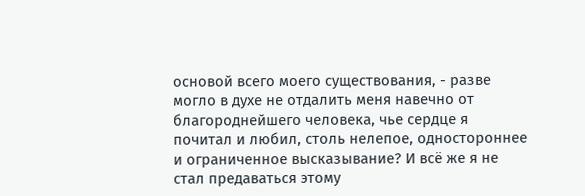основой всего моего существования, - разве могло в духе не отдалить меня навечно от благороднейшего человека, чье сердце я почитал и любил, столь нелепое, одностороннее и ограниченное высказывание? И всё же я не стал предаваться этому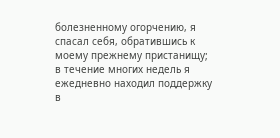болезненному огорчению, я спасал себя, обратившись к моему прежнему пристанищу; в течение многих недель я ежедневно находил поддержку в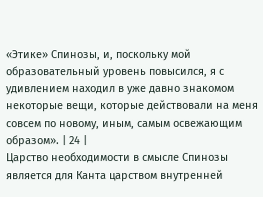«Этике» Спинозы, и, поскольку мой образовательный уровень повысился, я с удивлением находил в уже давно знакомом некоторые вещи, которые действовали на меня совсем по новому, иным, самым освежающим образом». | 24 |
Царство необходимости в смысле Спинозы является для Канта царством внутренней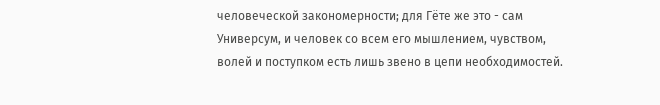человеческой закономерности; для Гёте же это - сам Универсум, и человек со всем его мышлением, чувством, волей и поступком есть лишь звено в цепи необходимостей.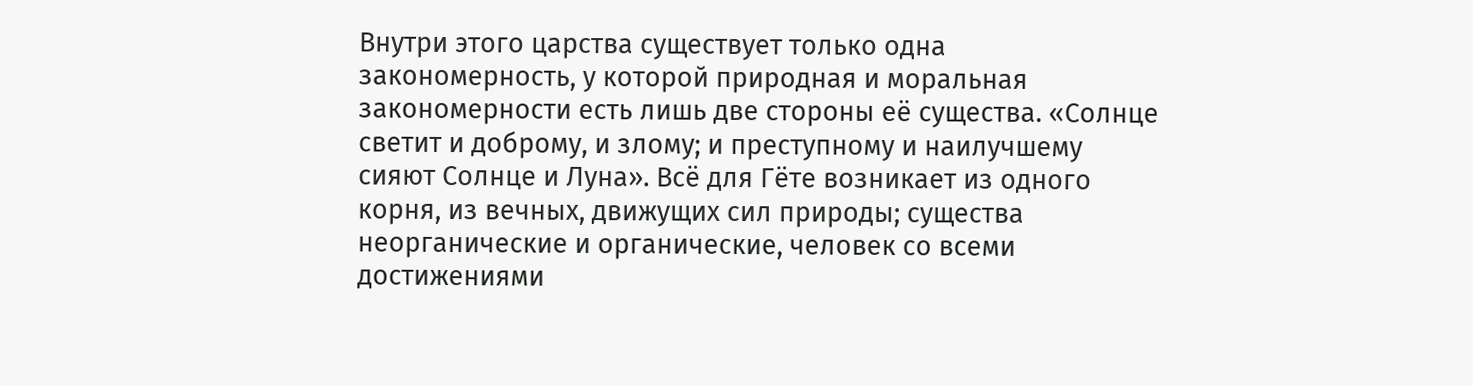Внутри этого царства существует только одна закономерность, у которой природная и моральная закономерности есть лишь две стороны её существа. «Солнце светит и доброму, и злому; и преступному и наилучшему сияют Солнце и Луна». Всё для Гёте возникает из одного корня, из вечных, движущих сил природы; существа неорганические и органические, человек со всеми достижениями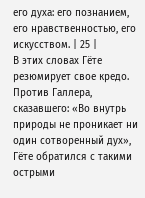его духа: его познанием, его нравственностью, его искусством. | 25 |
В этих словах Гёте резюмирует свое кредо. Против Галлера, сказавшего: «Во внутрь природы не проникает ни один сотворенный дух», Гёте обратился с такими острыми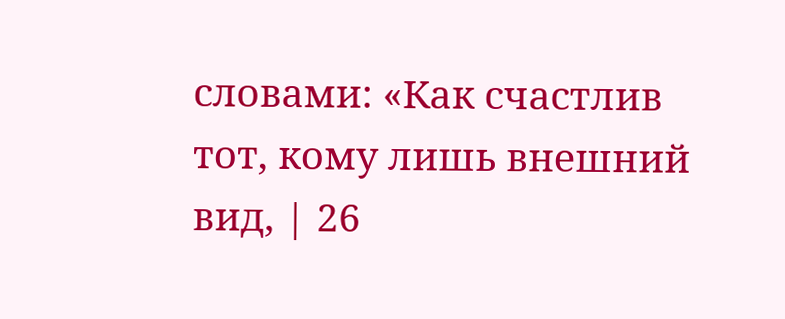словами: «Как счастлив тот, кому лишь внешний вид, | 26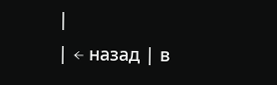|
| ← назад | в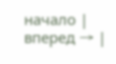начало | вперед → |